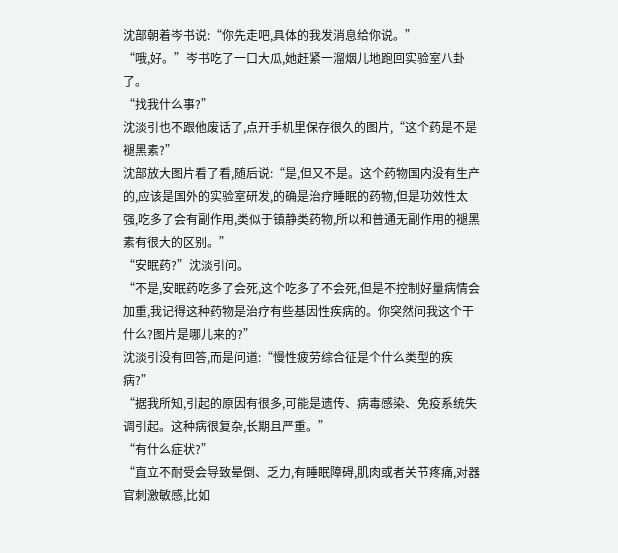沈部朝着岑书说:“你先走吧,具体的我发消息给你说。”
“哦,好。”岑书吃了一口大瓜,她赶紧一溜烟儿地跑回实验室八卦了。
“找我什么事?”
沈淡引也不跟他废话了,点开手机里保存很久的图片,“这个药是不是褪黑素?”
沈部放大图片看了看,随后说:“是,但又不是。这个药物国内没有生产的,应该是国外的实验室研发,的确是治疗睡眠的药物,但是功效性太强,吃多了会有副作用,类似于镇静类药物,所以和普通无副作用的褪黑素有很大的区别。”
“安眠药?”沈淡引问。
“不是,安眠药吃多了会死,这个吃多了不会死,但是不控制好量病情会加重,我记得这种药物是治疗有些基因性疾病的。你突然问我这个干什么?图片是哪儿来的?”
沈淡引没有回答,而是问道:“慢性疲劳综合征是个什么类型的疾病?”
“据我所知,引起的原因有很多,可能是遗传、病毒感染、免疫系统失调引起。这种病很复杂,长期且严重。”
“有什么症状?”
“直立不耐受会导致晕倒、乏力,有睡眠障碍,肌肉或者关节疼痛,对器官刺激敏感,比如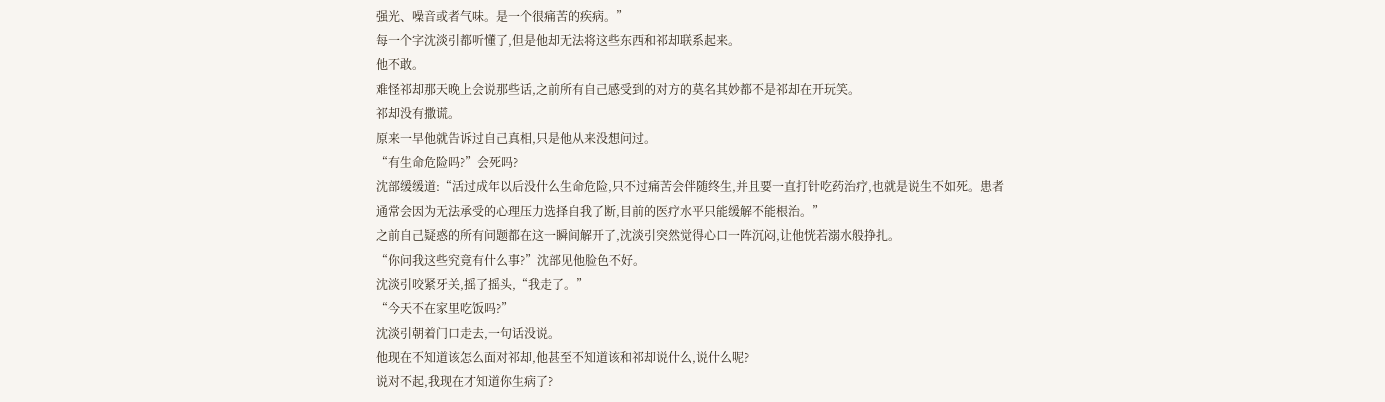强光、噪音或者气味。是一个很痛苦的疾病。”
每一个字沈淡引都听懂了,但是他却无法将这些东西和祁却联系起来。
他不敢。
难怪祁却那天晚上会说那些话,之前所有自己感受到的对方的莫名其妙都不是祁却在开玩笑。
祁却没有撒谎。
原来一早他就告诉过自己真相,只是他从来没想问过。
“有生命危险吗?”会死吗?
沈部缓缓道:“活过成年以后没什么生命危险,只不过痛苦会伴随终生,并且要一直打针吃药治疗,也就是说生不如死。患者通常会因为无法承受的心理压力选择自我了断,目前的医疗水平只能缓解不能根治。”
之前自己疑惑的所有问题都在这一瞬间解开了,沈淡引突然觉得心口一阵沉闷,让他恍若溺水般挣扎。
“你问我这些究竟有什么事?”沈部见他脸色不好。
沈淡引咬紧牙关,摇了摇头,“我走了。”
“今天不在家里吃饭吗?”
沈淡引朝着门口走去,一句话没说。
他现在不知道该怎么面对祁却,他甚至不知道该和祁却说什么,说什么呢?
说对不起,我现在才知道你生病了?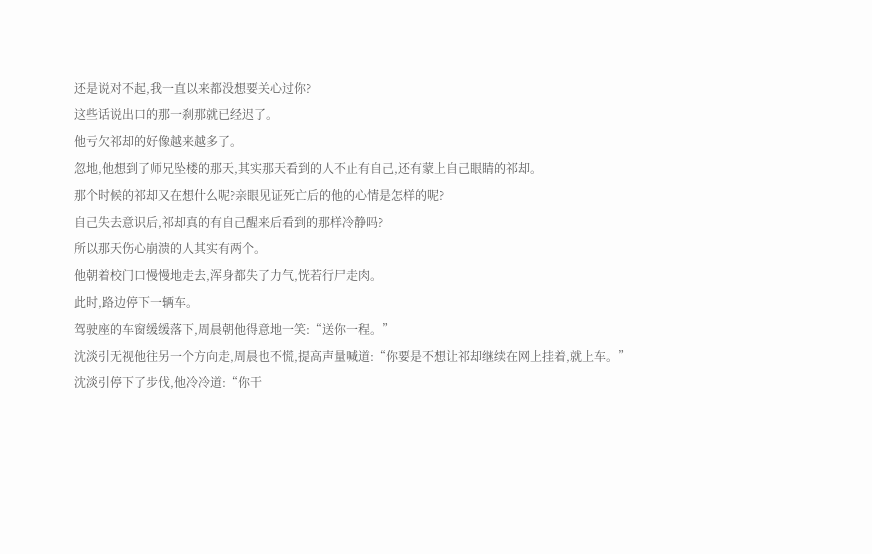还是说对不起,我一直以来都没想要关心过你?
这些话说出口的那一刹那就已经迟了。
他亏欠祁却的好像越来越多了。
忽地,他想到了师兄坠楼的那天,其实那天看到的人不止有自己,还有蒙上自己眼睛的祁却。
那个时候的祁却又在想什么呢?亲眼见证死亡后的他的心情是怎样的呢?
自己失去意识后,祁却真的有自己醒来后看到的那样冷静吗?
所以那天伤心崩溃的人其实有两个。
他朝着校门口慢慢地走去,浑身都失了力气,恍若行尸走肉。
此时,路边停下一辆车。
驾驶座的车窗缓缓落下,周晨朝他得意地一笑:“送你一程。”
沈淡引无视他往另一个方向走,周晨也不慌,提高声量喊道:“你要是不想让祁却继续在网上挂着,就上车。”
沈淡引停下了步伐,他冷冷道:“你干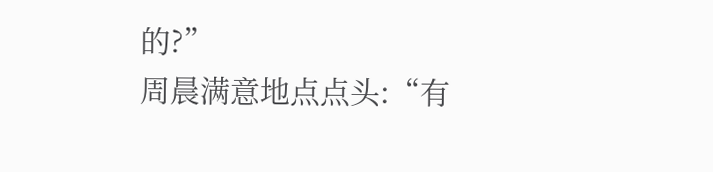的?”
周晨满意地点点头:“有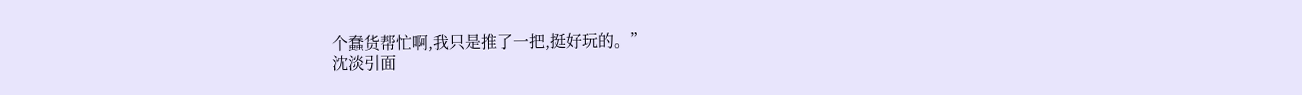个蠢货帮忙啊,我只是推了一把,挺好玩的。”
沈淡引面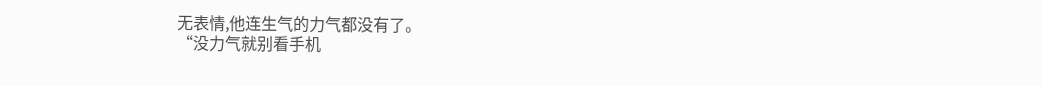无表情,他连生气的力气都没有了。
“没力气就别看手机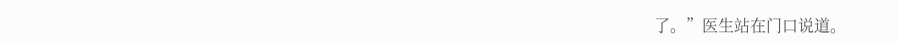了。”医生站在门口说道。